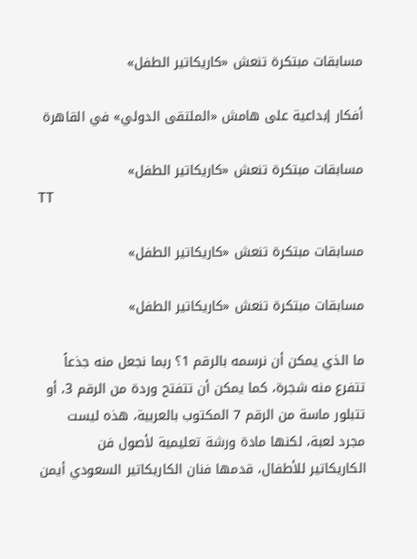مسابقات مبتكرة تنعش «كاريكاتير الطفل»

أفكار إبداعية على هامش «الملتقى الدولي» في القاهرة

مسابقات مبتكرة تنعش «كاريكاتير الطفل»
TT

مسابقات مبتكرة تنعش «كاريكاتير الطفل»

مسابقات مبتكرة تنعش «كاريكاتير الطفل»

ما الذي يمكن أن نرسمه بالرقم 1؟ ربما نجعل منه جذعاً تتفرع منه شجرة، كما يمكن أن تتفتح وردة من الرقم 3، أو تتبلور ماسة من الرقم 7 المكتوب بالعربية، هذه ليست مجرد لعبة، لكنها مادة ورشة تعليمية لأصول فن الكاريكاتير للأطفال، قدمها فنان الكاريكاتير السعودي أيمن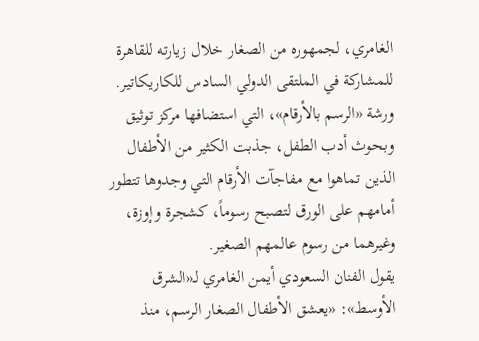الغامري، لجمهوره من الصغار خلال زيارته للقاهرة للمشاركة في الملتقى الدولي السادس للكاريكاتير.
ورشة «الرسم بالأرقام»، التي استضافها مركز توثيق وبحوث أدب الطفل، جذبت الكثير من الأطفال الذين تماهوا مع مفاجآت الأرقام التي وجدوها تتطور أمامهم على الورق لتصبح رسوماً، كشجرة وإوزة، وغيرهما من رسوم عالمهم الصغير.
يقول الفنان السعودي أيمن الغامري لـ«الشرق الأوسط»: «يعشق الأطفال الصغار الرسم، منذ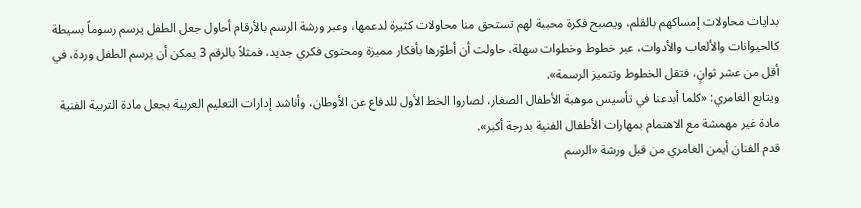بدايات محاولات إمساكهم بالقلم، ويصبح فكرة محببة لهم تستحق منا محاولات كثيرة لدعمها، وعبر ورشة الرسم بالأرقام أحاول جعل الطفل يرسم رسوماً بسيطة كالحيوانات والألعاب والأدوات، عبر خطوط وخطوات سهلة، حاولت أن أطوّرها بأفكار مميزة ومحتوى فكري جديد، فمثلاً بالرقم 3 يمكن أن يرسم الطفل وردة، في أقل من عشر ثوانٍ، فتقل الخطوط وتتميز الرسمة».
ويتابع الغامري: «كلما أبدعنا في تأسيس موهبة الأطفال الصغار، لصاروا الخط الأول للدفاع عن الأوطان، وأناشد إدارات التعليم العربية بجعل مادة التربية الفنية مادة غير مهمشة مع الاهتمام بمهارات الأطفال الفنية بدرجة أكبر».
قدم الفنان أيمن الغامري من قبل ورشة «الرسم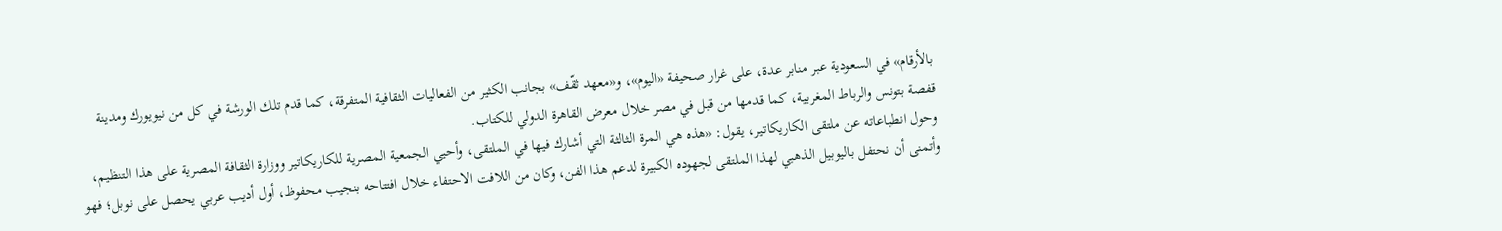بالأرقام» في السعودية عبر منابر عدة، على غرار صحيفة «اليوم»، و«معهد ثقّف» بجانب الكثير من الفعاليات الثقافية المتفرقة، كما قدم تلك الورشة في كل من نيويورك ومدينة قفصة بتونس والرباط المغربية، كما قدمها من قبل في مصر خلال معرض القاهرة الدولي للكتاب.
وحول انطباعاته عن ملتقى الكاريكاتير، يقول: «هذه هي المرة الثالثة التي أشارك فيها في الملتقى، وأحيي الجمعية المصرية للكاريكاتير ووزارة الثقافة المصرية على هذا التنظيم، وأتمنى أن نحتفل باليوبيل الذهبي لهذا الملتقى لجهوده الكبيرة لدعم هذا الفن، وكان من اللافت الاحتفاء خلال افتتاحه بنجيب محفوظ، أول أديب عربي يحصل على نوبل؛ فهو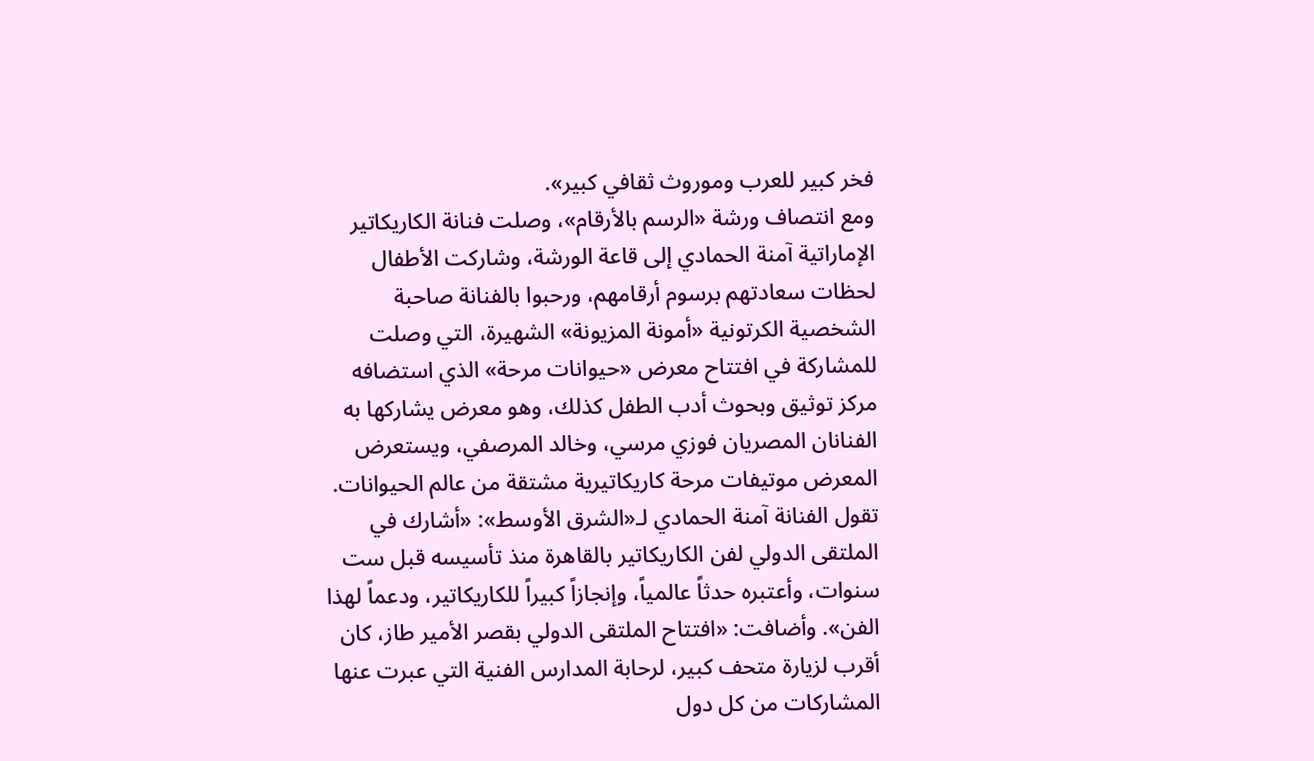فخر كبير للعرب وموروث ثقافي كبير».
ومع انتصاف ورشة «الرسم بالأرقام»، وصلت فنانة الكاريكاتير الإماراتية آمنة الحمادي إلى قاعة الورشة، وشاركت الأطفال لحظات سعادتهم برسوم أرقامهم، ورحبوا بالفنانة صاحبة الشخصية الكرتونية «أمونة المزيونة» الشهيرة، التي وصلت للمشاركة في افتتاح معرض «حيوانات مرحة» الذي استضافه مركز توثيق وبحوث أدب الطفل كذلك، وهو معرض يشاركها به الفنانان المصريان فوزي مرسي، وخالد المرصفي، ويستعرض المعرض موتيفات مرحة كاريكاتيرية مشتقة من عالم الحيوانات.
تقول الفنانة آمنة الحمادي لـ«الشرق الأوسط»: «أشارك في الملتقى الدولي لفن الكاريكاتير بالقاهرة منذ تأسيسه قبل ست سنوات، وأعتبره حدثاً عالمياً، وإنجازاً كبيراً للكاريكاتير، ودعماً لهذا الفن». وأضافت: «افتتاح الملتقى الدولي بقصر الأمير طاز، كان أقرب لزيارة متحف كبير، لرحابة المدارس الفنية التي عبرت عنها المشاركات من كل دول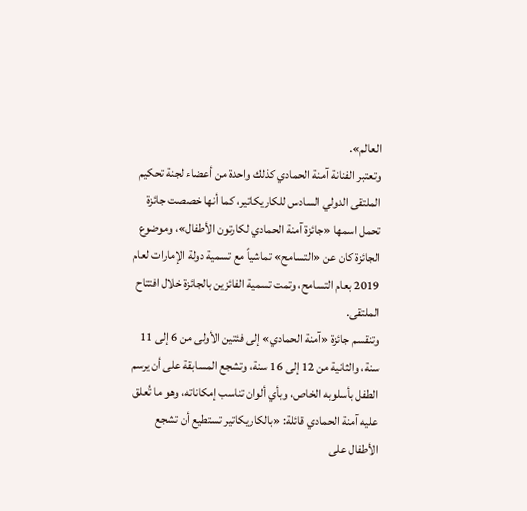العالم».
وتعتبر الفنانة آمنة الحمادي كذلك واحدة من أعضاء لجنة تحكيم الملتقى الدولي السادس للكاريكاتير، كما أنها خصصت جائزة تحمل اسمها «جائزة آمنة الحمادي لكارتون الأطفال»، وموضوع الجائزة كان عن «التسامح» تماشياً مع تسمية دولة الإمارات لعام 2019 بعام التسامح، وتمت تسمية الفائزين بالجائزة خلال افتتاح الملتقى.
وتنقسم جائزة «آمنة الحمادي» إلى فئتين الأولى من 6 إلى 11 سنة، والثانية من 12 إلى 16 سنة، وتشجع المسابقة على أن يرسم الطفل بأسلوبه الخاص، وبأي ألوان تناسب إمكاناته، وهو ما تُعلق عليه آمنة الحمادي قائلة: «بالكاريكاتير تستطيع أن تشجع الأطفال على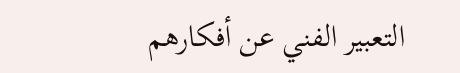التعبير الفني عن أفكارهم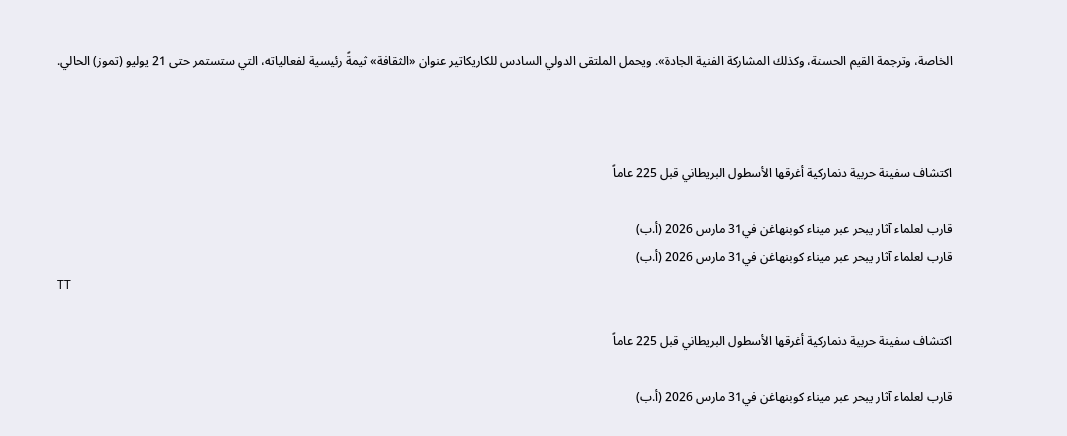الخاصة، وترجمة القيم الحسنة، وكذلك المشاركة الفنية الجادة». ويحمل الملتقى الدولي السادس للكاريكاتير عنوان «الثقافة» ثيمةً رئيسية لفعالياته، التي ستستمر حتى 21 يوليو (تموز) الحالي.



اكتشاف سفينة حربية دنماركية أغرقها الأسطول البريطاني قبل 225 عاماً

قارب لعلماء آثار يبحر عبر ميناء كوبنهاغن في31 مارس 2026 (أ.ب)
قارب لعلماء آثار يبحر عبر ميناء كوبنهاغن في31 مارس 2026 (أ.ب)
TT

اكتشاف سفينة حربية دنماركية أغرقها الأسطول البريطاني قبل 225 عاماً

قارب لعلماء آثار يبحر عبر ميناء كوبنهاغن في31 مارس 2026 (أ.ب)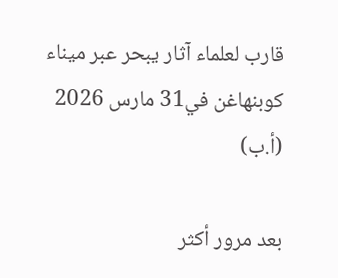قارب لعلماء آثار يبحر عبر ميناء كوبنهاغن في31 مارس 2026 (أ.ب)

بعد مرور أكثر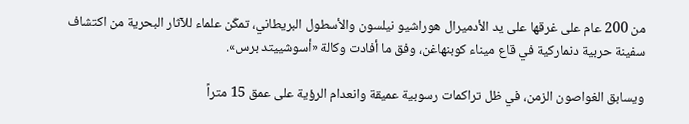من 200 عام على غرقها على يد الأدميرال هوراشيو نيلسون والأسطول البريطاني، تمكّن علماء للآثار البحرية من اكتشاف سفينة حربية دنماركية في قاع ميناء كوبنهاغن، وفق ما أفادت وكالة «أسوشييتد برس».

ويسابق الغواصون الزمن، في ظل تراكمات رسوبية عميقة وانعدام الرؤية على عمق 15 متراً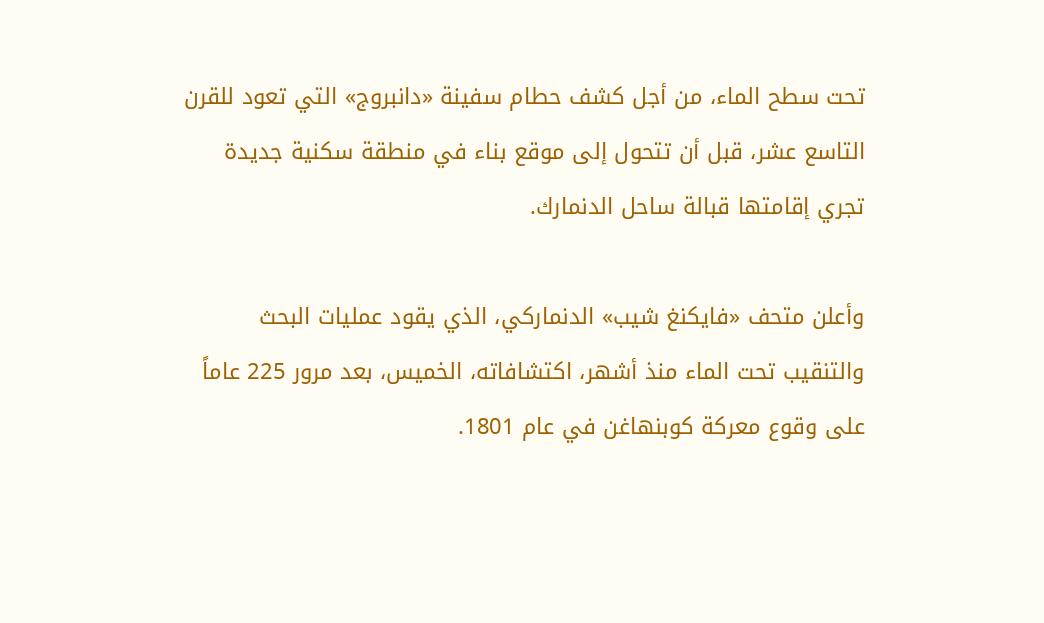تحت سطح الماء، من أجل كشف حطام سفينة «دانبروج» التي تعود للقرن التاسع عشر، قبل أن تتحول إلى موقع بناء في منطقة سكنية جديدة تجري إقامتها قبالة ساحل الدنمارك.

وأعلن متحف «فايكنغ شيب» الدنماركي، الذي يقود عمليات البحث والتنقيب تحت الماء منذ أشهر، اكتشافاته، الخميس، بعد مرور 225 عاماً على وقوع معركة كوبنهاغن في عام 1801.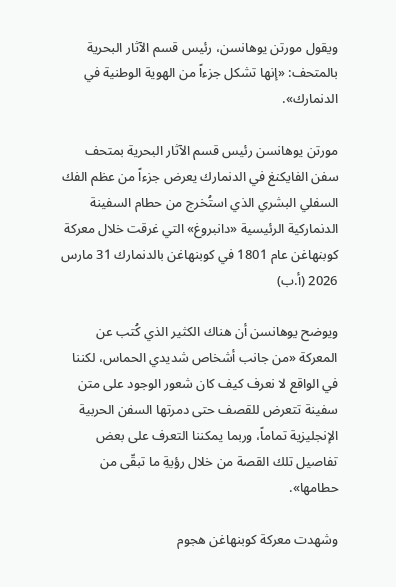ويقول مورتن يوهانسن، رئيس قسم الآثار البحرية بالمتحف: «إنها تشكل جزءاً من الهوية الوطنية في الدنمارك».

مورتن يوهانسن رئيس قسم الآثار البحرية بمتحف سفن الفايكنغ في الدنمارك يعرض جزءاً من عظم الفك السفلي البشري الذي استُخرج من حطام السفينة الدنماركية الرئيسية «دانبروغ» التي غرقت خلال معركة كوبنهاغن عام 1801 في كوبنهاغن بالدنمارك 31 مارس 2026 (أ.ب)

ويوضح يوهانسن أن هناك الكثير الذي كُتب عن المعركة «من جانب أشخاص شديدي الحماس، لكننا في الواقع لا نعرف كيف كان شعور الوجود على متن سفينة تتعرض للقصف حتى دمرتها السفن الحربية الإنجليزية تماماً، وربما يمكننا التعرف على بعض تفاصيل تلك القصة من خلال رؤيةِ ما تبقّى من حطامها».

وشهدت معركة كوبنهاغن هجوم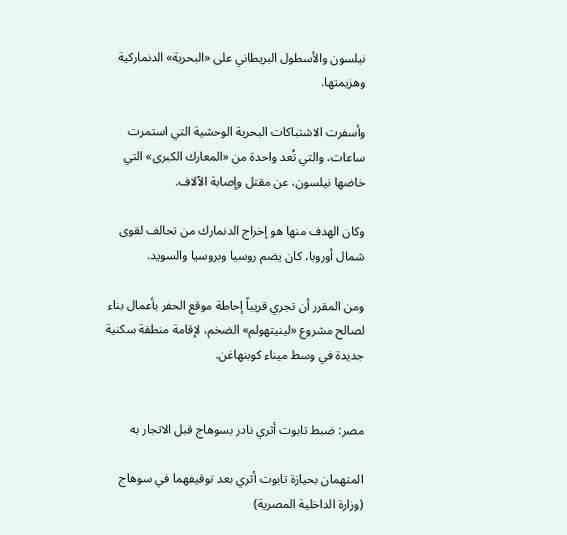نيلسون والأسطول البريطاني على «البحرية» الدنماركية وهزيمتها.

وأسفرت الاشتباكات البحرية الوحشية التي استمرت ساعات، والتي تُعد واحدة من «المعارك الكبرى» التي خاضها نيلسون، عن مقتل وإصابة الآلاف.

وكان الهدف منها هو إخراج الدنمارك من تحالف لقوى شمال أوروبا، كان يضم روسيا وبروسيا والسويد.

ومن المقرر أن تجري قريباً إحاطة موقع الحفر بأعمال بناء لصالح مشروع «لينيتهولم» الضخم، لإقامة منطقة سكنية جديدة في وسط ميناء كوبنهاغن.


مصر: ضبط تابوت أثري نادر بسوهاج قبل الاتجار به

المتهمان بحيازة تابوت أثري بعد توقيفهما في سوهاج (وزارة الداخلية المصرية)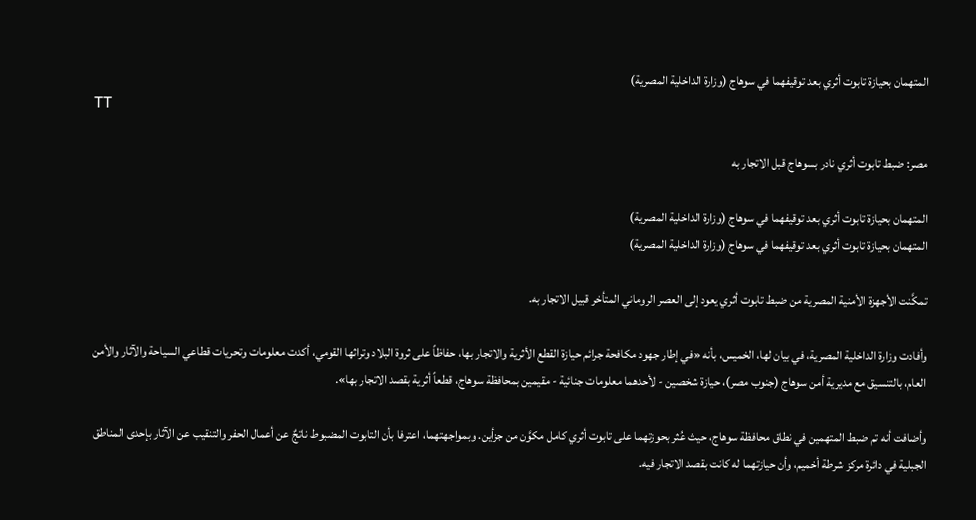المتهمان بحيازة تابوت أثري بعد توقيفهما في سوهاج (وزارة الداخلية المصرية)
TT

مصر: ضبط تابوت أثري نادر بسوهاج قبل الاتجار به

المتهمان بحيازة تابوت أثري بعد توقيفهما في سوهاج (وزارة الداخلية المصرية)
المتهمان بحيازة تابوت أثري بعد توقيفهما في سوهاج (وزارة الداخلية المصرية)

تمكَّنت الأجهزة الأمنية المصرية من ضبط تابوت أثري يعود إلى العصر الروماني المتأخر قبيل الاتجار به.

وأفادت وزارة الداخلية المصرية، في بيان لها، الخميس، بأنه «في إطار جهود مكافحة جرائم حيازة القطع الأثرية والاتجار بها، حفاظاً على ثروة البلاد وتراثها القومي، أكدت معلومات وتحريات قطاعي السياحة والآثار والأمن العام، بالتنسيق مع مديرية أمن سوهاج (جنوب مصر)، حيازة شخصين - لأحدهما معلومات جنائية - مقيمين بمحافظة سوهاج، قطعاً أثرية بقصد الاتجار بها».

وأضافت أنه تم ضبط المتهمين في نطاق محافظة سوهاج، حيث عُثر بحوزتهما على تابوت أثري كامل مكوَّن من جزأين. وبمواجهتهما، اعترفا بأن التابوت المضبوط ناتجٌ عن أعمال الحفر والتنقيب عن الآثار بإحدى المناطق الجبلية في دائرة مركز شرطة أخميم، وأن حيازتهما له كانت بقصد الاتجار فيه.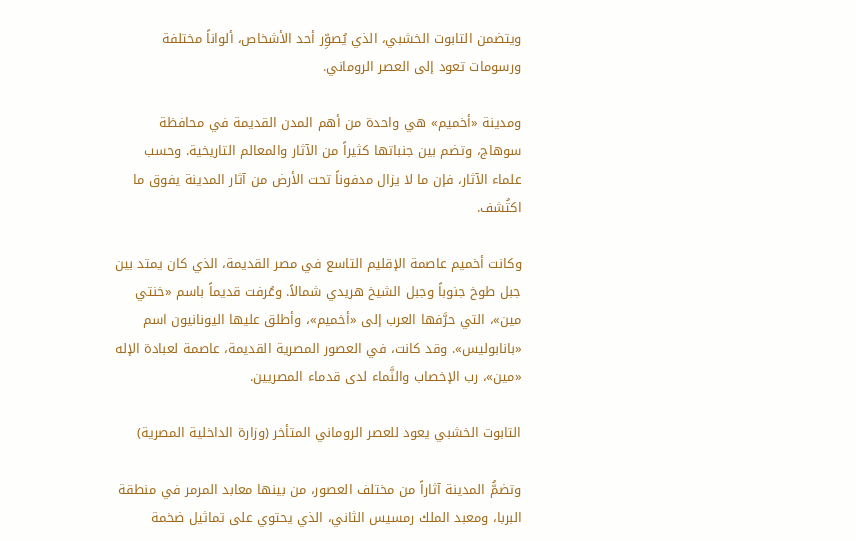ويتضمن التابوت الخشبي، الذي يُصوِّر أحد الأشخاص، ألواناً مختلفة ورسومات تعود إلى العصر الروماني.

ومدينة «أخميم» هي واحدة من أهم المدن القديمة في محافظة سوهاج، وتضم بين جنباتها كثيراً من الآثار والمعالم التاريخية. وحسب علماء الآثار، فإن ما لا يزال مدفوناً تحت الأرض من آثار المدينة يفوق ما اكتُشف.

وكانت أخميم عاصمة الإقليم التاسع في مصر القديمة، الذي كان يمتد بين جبل طوخ جنوباً وجبل الشيخ هريدي شمالاً. وعُرفت قديماً باسم «خنتي مين»، التي حرَّفها العرب إلى «أخميم»، وأطلق عليها اليونانيون اسم «بانابوليس». وقد كانت، في العصور المصرية القديمة، عاصمة لعبادة الإله «مين»، رب الإخصاب والنَّماء لدى قدماء المصريين.

التابوت الخشبي يعود للعصر الروماني المتأخر (وزارة الداخلية المصرية)

وتضمُّ المدينة آثاراً من مختلف العصور، من بينها معابد المرمر في منطقة البربا، ومعبد الملك رمسيس الثاني، الذي يحتوي على تماثيل ضخمة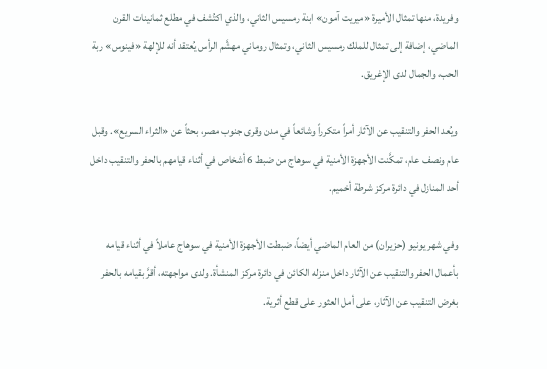وفريدة، منها تمثال الأميرة «ميريت آمون» ابنة رمسيس الثاني، والذي اكتُشف في مطلع ثمانينات القرن الماضي، إضافة إلى تمثال للملك رمسيس الثاني، وتمثال روماني مهشَّم الرأس يُعتقد أنه للإلهة «فينوس» ربة الحب، والجمال لدى الإغريق.

ويُعد الحفر والتنقيب عن الآثار أمراً متكرراً وشائعاً في مدن وقرى جنوب مصر، بحثاً عن «الثراء السريع». وقبل عام ونصف عام، تمكَّنت الأجهزة الأمنية في سوهاج من ضبط 6 أشخاص في أثناء قيامهم بالحفر والتنقيب داخل أحد المنازل في دائرة مركز شرطة أخميم.

وفي شهر يونيو (حزيران) من العام الماضي أيضاً، ضبطت الأجهزة الأمنية في سوهاج عاملاً في أثناء قيامه بأعمال الحفر والتنقيب عن الآثار داخل منزله الكائن في دائرة مركز المنشأة. ولدى مواجهته، أقرَّ بقيامه بالحفر بغرض التنقيب عن الآثار، على أمل العثور على قطع أثرية.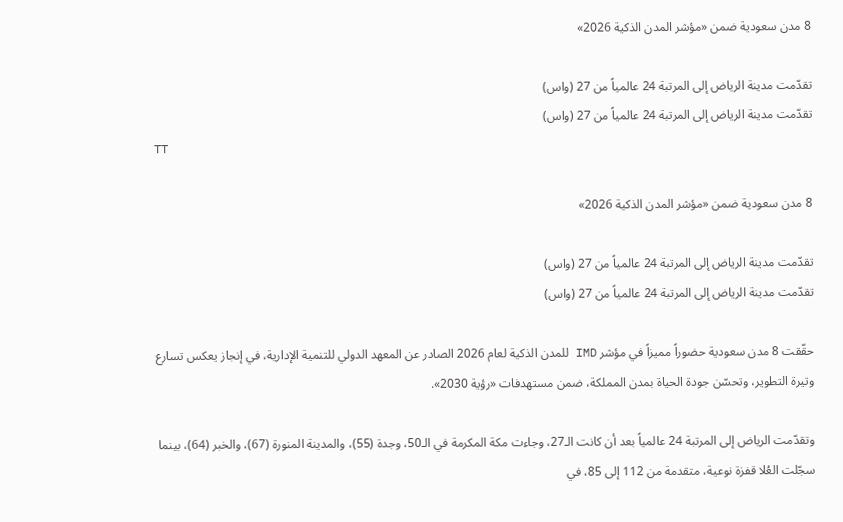8 مدن سعودية ضمن «مؤشر المدن الذكية 2026»

تقدّمت مدينة الرياض إلى المرتبة 24 عالمياً من 27 (واس)
تقدّمت مدينة الرياض إلى المرتبة 24 عالمياً من 27 (واس)
TT

8 مدن سعودية ضمن «مؤشر المدن الذكية 2026»

تقدّمت مدينة الرياض إلى المرتبة 24 عالمياً من 27 (واس)
تقدّمت مدينة الرياض إلى المرتبة 24 عالمياً من 27 (واس)

حقّقت 8 مدن سعودية حضوراً مميزاً في مؤشر IMD للمدن الذكية لعام 2026 الصادر عن المعهد الدولي للتنمية الإدارية، في إنجاز يعكس تسارع وتيرة التطوير، وتحسّن جودة الحياة بمدن المملكة، ضمن مستهدفات «رؤية 2030».

وتقدّمت الرياض إلى المرتبة 24 عالمياً بعد أن كانت الـ27، وجاءت مكة المكرمة في الـ50، وجدة (55)، والمدينة المنورة (67)، والخبر (64)، بينما سجّلت العُلا قفزة نوعية، متقدمة من 112 إلى 85، في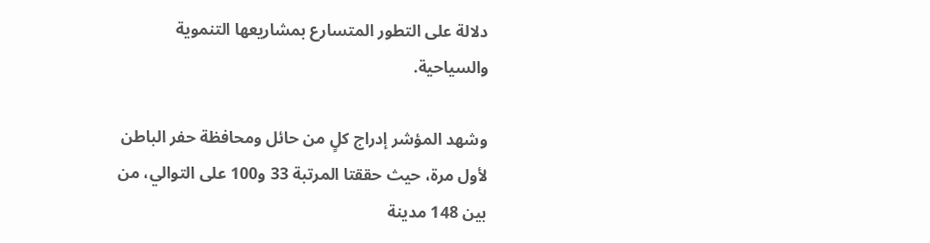دلالة على التطور المتسارع بمشاريعها التنموية والسياحية.

وشهد المؤشر إدراج كلٍ من حائل ومحافظة حفر الباطن لأول مرة، حيث حققتا المرتبة 33 و100 على التوالي، من بين 148 مدينة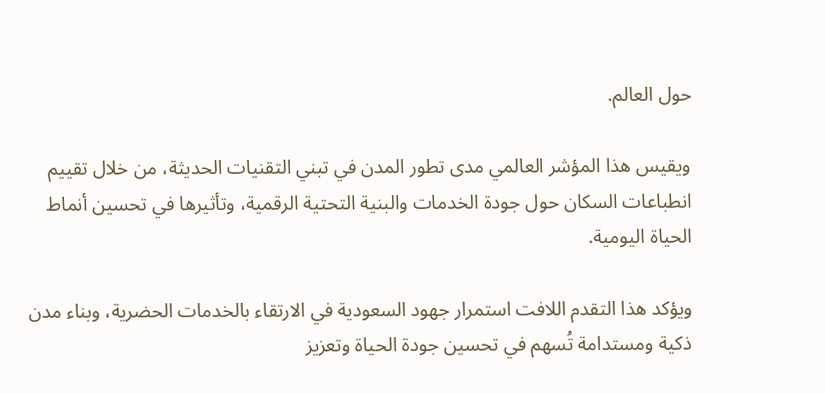حول العالم.

ويقيس هذا المؤشر العالمي مدى تطور المدن في تبني التقنيات الحديثة، من خلال تقييم انطباعات السكان حول جودة الخدمات والبنية التحتية الرقمية، وتأثيرها في تحسين أنماط الحياة اليومية.

ويؤكد هذا التقدم اللافت استمرار جهود السعودية في الارتقاء بالخدمات الحضرية، وبناء مدن ذكية ومستدامة تُسهم في تحسين جودة الحياة وتعزيز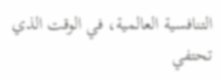التنافسية العالمية، في الوقت الذي تحتفي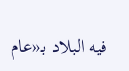فيه البلاد بـ«عام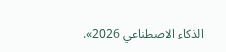الذكاء الاصطناعي 2026».